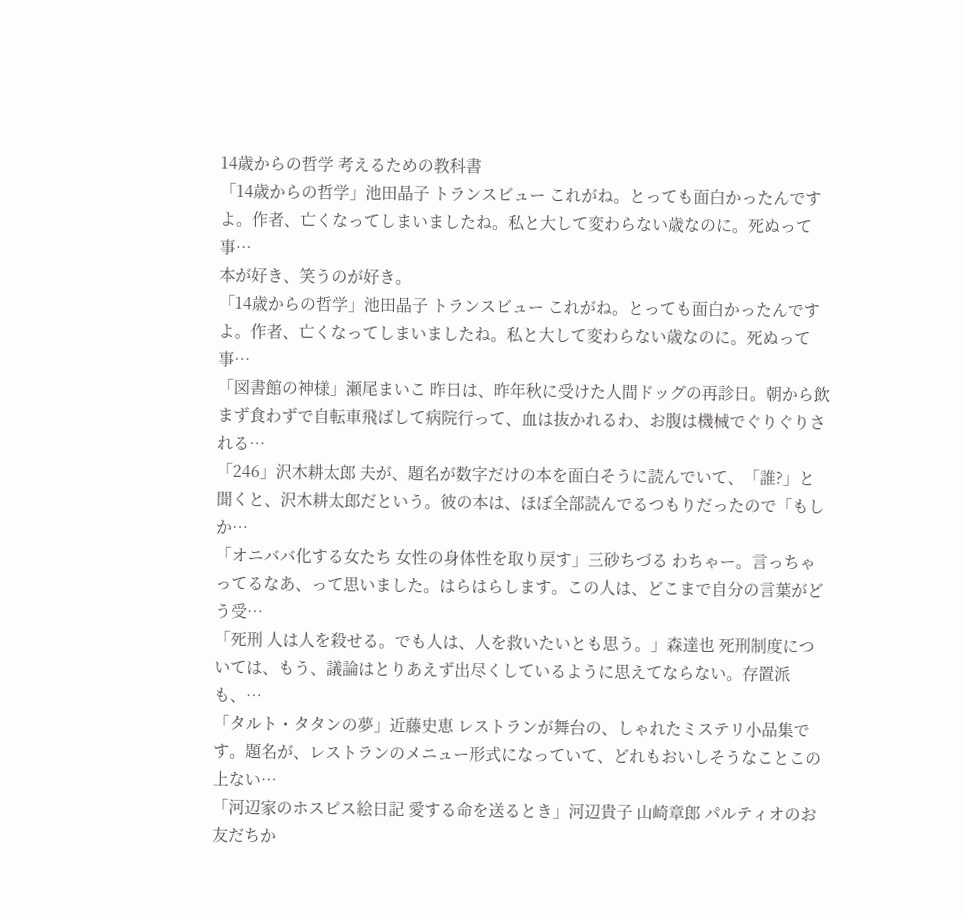14歳からの哲学 考えるための教科書
「14歳からの哲学」池田晶子 トランスビュー これがね。とっても面白かったんですよ。作者、亡くなってしまいましたね。私と大して変わらない歳なのに。死ぬって事…
本が好き、笑うのが好き。
「14歳からの哲学」池田晶子 トランスビュー これがね。とっても面白かったんですよ。作者、亡くなってしまいましたね。私と大して変わらない歳なのに。死ぬって事…
「図書館の神様」瀬尾まいこ 昨日は、昨年秋に受けた人間ドッグの再診日。朝から飲まず食わずで自転車飛ばして病院行って、血は抜かれるわ、お腹は機械でぐりぐりされる…
「246」沢木耕太郎 夫が、題名が数字だけの本を面白そうに読んでいて、「誰?」と聞くと、沢木耕太郎だという。彼の本は、ほぼ全部読んでるつもりだったので「もしか…
「オニババ化する女たち 女性の身体性を取り戻す」三砂ちづる わちゃー。言っちゃってるなあ、って思いました。はらはらします。この人は、どこまで自分の言葉がどう受…
「死刑 人は人を殺せる。でも人は、人を救いたいとも思う。」森達也 死刑制度については、もう、議論はとりあえず出尽くしているように思えてならない。存置派も、…
「タルト・タタンの夢」近藤史恵 レストランが舞台の、しゃれたミステリ小品集です。題名が、レストランのメニュー形式になっていて、どれもおいしそうなことこの上ない…
「河辺家のホスピス絵日記 愛する命を送るとき」河辺貴子 山崎章郎 パルティオのお友だちか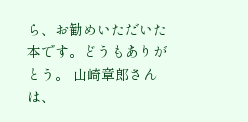ら、お勧めいただいた本です。どうもありがとう。 山崎章郎さんは、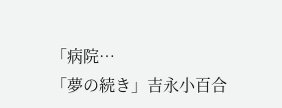「病院…
「夢の続き」吉永小百合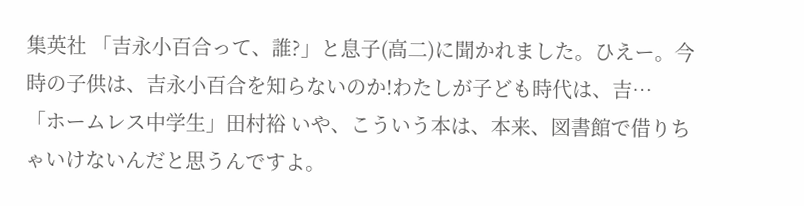集英社 「吉永小百合って、誰?」と息子(高二)に聞かれました。ひえー。今時の子供は、吉永小百合を知らないのか!わたしが子ども時代は、吉…
「ホームレス中学生」田村裕 いや、こういう本は、本来、図書館で借りちゃいけないんだと思うんですよ。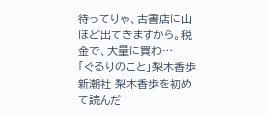待ってりゃ、古書店に山ほど出てきますから。税金で、大量に買わ…
「ぐるりのこと」梨木香歩 新潮社 梨木香歩を初めて読んだ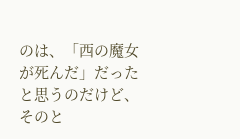のは、「西の魔女が死んだ」だったと思うのだけど、そのと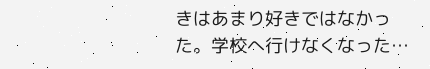きはあまり好きではなかった。学校へ行けなくなった…